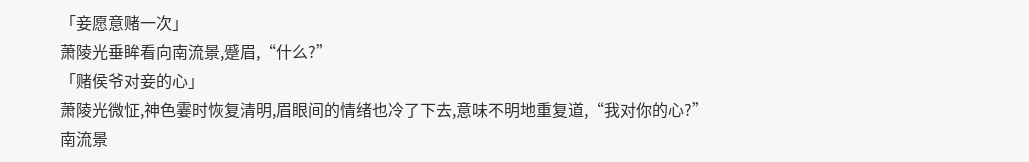「妾愿意赌一次」
萧陵光垂眸看向南流景,蹙眉,“什么?”
「赌侯爷对妾的心」
萧陵光微怔,神色霎时恢复清明,眉眼间的情绪也冷了下去,意味不明地重复道,“我对你的心?”
南流景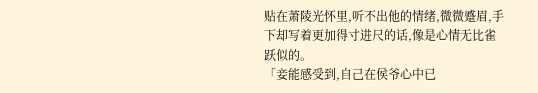贴在萧陵光怀里,听不出他的情绪,微微蹙眉,手下却写着更加得寸进尺的话,像是心情无比雀跃似的。
「妾能感受到,自己在侯爷心中已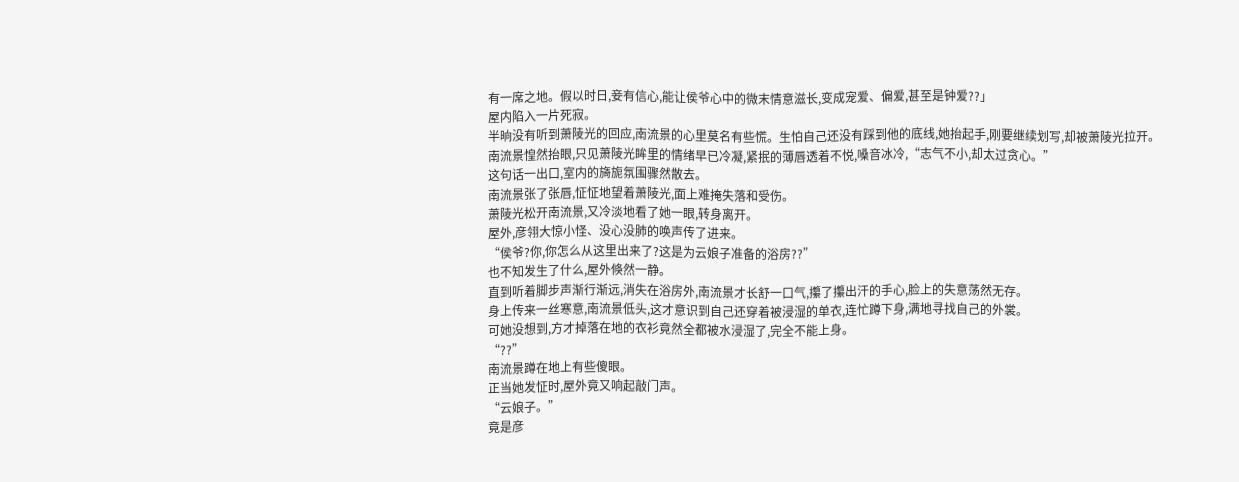有一席之地。假以时日,妾有信心,能让侯爷心中的微末情意滋长,变成宠爱、偏爱,甚至是钟爱??」
屋内陷入一片死寂。
半晌没有听到萧陵光的回应,南流景的心里莫名有些慌。生怕自己还没有踩到他的底线,她抬起手,刚要继续划写,却被萧陵光拉开。
南流景惶然抬眼,只见萧陵光眸里的情绪早已冷凝,紧抿的薄唇透着不悦,嗓音冰冷,“志气不小,却太过贪心。”
这句话一出口,室内的旖旎氛围骤然散去。
南流景张了张唇,怔怔地望着萧陵光,面上难掩失落和受伤。
萧陵光松开南流景,又冷淡地看了她一眼,转身离开。
屋外,彦翎大惊小怪、没心没肺的唤声传了进来。
“侯爷?你,你怎么从这里出来了?这是为云娘子准备的浴房??”
也不知发生了什么,屋外倏然一静。
直到听着脚步声渐行渐远,消失在浴房外,南流景才长舒一口气,攥了攥出汗的手心,脸上的失意荡然无存。
身上传来一丝寒意,南流景低头,这才意识到自己还穿着被浸湿的单衣,连忙蹲下身,满地寻找自己的外裳。
可她没想到,方才掉落在地的衣衫竟然全都被水浸湿了,完全不能上身。
“??”
南流景蹲在地上有些傻眼。
正当她发怔时,屋外竟又响起敲门声。
“云娘子。”
竟是彦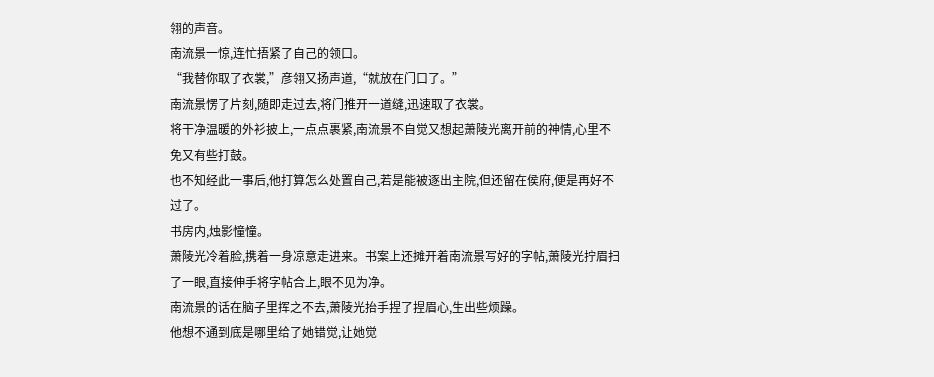翎的声音。
南流景一惊,连忙捂紧了自己的领口。
“我替你取了衣裳,”彦翎又扬声道,“就放在门口了。”
南流景愣了片刻,随即走过去,将门推开一道缝,迅速取了衣裳。
将干净温暖的外衫披上,一点点裹紧,南流景不自觉又想起萧陵光离开前的神情,心里不免又有些打鼓。
也不知经此一事后,他打算怎么处置自己,若是能被逐出主院,但还留在侯府,便是再好不过了。
书房内,烛影憧憧。
萧陵光冷着脸,携着一身凉意走进来。书案上还摊开着南流景写好的字帖,萧陵光拧眉扫了一眼,直接伸手将字帖合上,眼不见为净。
南流景的话在脑子里挥之不去,萧陵光抬手捏了捏眉心,生出些烦躁。
他想不通到底是哪里给了她错觉,让她觉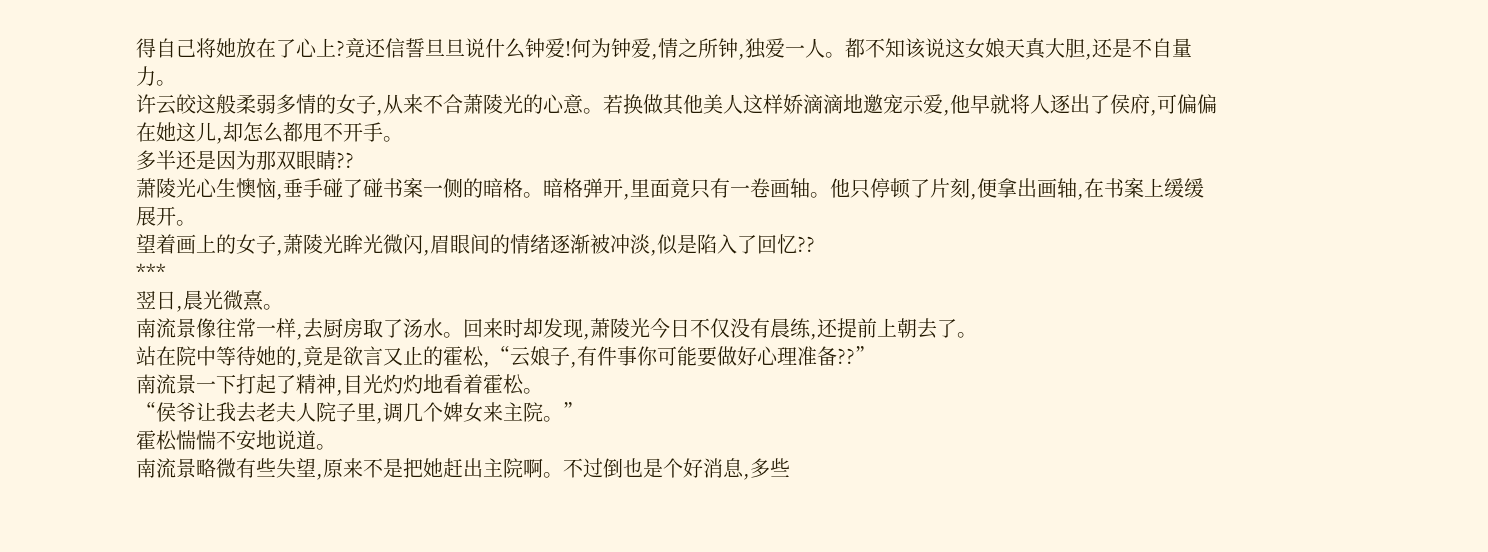得自己将她放在了心上?竟还信誓旦旦说什么钟爱!何为钟爱,情之所钟,独爱一人。都不知该说这女娘天真大胆,还是不自量力。
许云皎这般柔弱多情的女子,从来不合萧陵光的心意。若换做其他美人这样娇滴滴地邀宠示爱,他早就将人逐出了侯府,可偏偏在她这儿,却怎么都甩不开手。
多半还是因为那双眼睛??
萧陵光心生懊恼,垂手碰了碰书案一侧的暗格。暗格弹开,里面竟只有一卷画轴。他只停顿了片刻,便拿出画轴,在书案上缓缓展开。
望着画上的女子,萧陵光眸光微闪,眉眼间的情绪逐渐被冲淡,似是陷入了回忆??
***
翌日,晨光微熹。
南流景像往常一样,去厨房取了汤水。回来时却发现,萧陵光今日不仅没有晨练,还提前上朝去了。
站在院中等待她的,竟是欲言又止的霍松,“云娘子,有件事你可能要做好心理准备??”
南流景一下打起了精神,目光灼灼地看着霍松。
“侯爷让我去老夫人院子里,调几个婢女来主院。”
霍松惴惴不安地说道。
南流景略微有些失望,原来不是把她赶出主院啊。不过倒也是个好消息,多些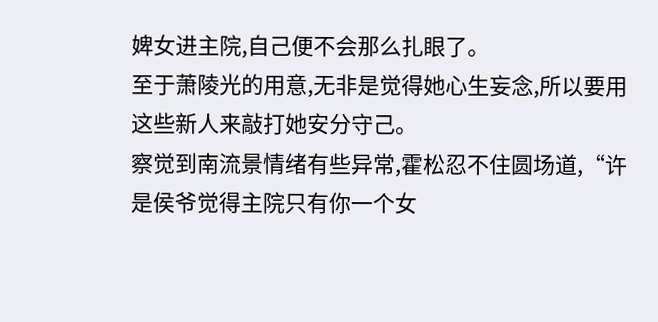婢女进主院,自己便不会那么扎眼了。
至于萧陵光的用意,无非是觉得她心生妄念,所以要用这些新人来敲打她安分守己。
察觉到南流景情绪有些异常,霍松忍不住圆场道,“许是侯爷觉得主院只有你一个女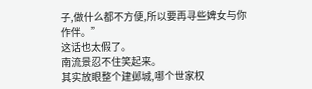子,做什么都不方便,所以要再寻些婢女与你作伴。”
这话也太假了。
南流景忍不住笑起来。
其实放眼整个建邺城,哪个世家权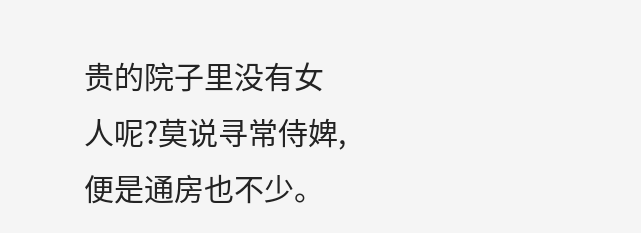贵的院子里没有女人呢?莫说寻常侍婢,便是通房也不少。